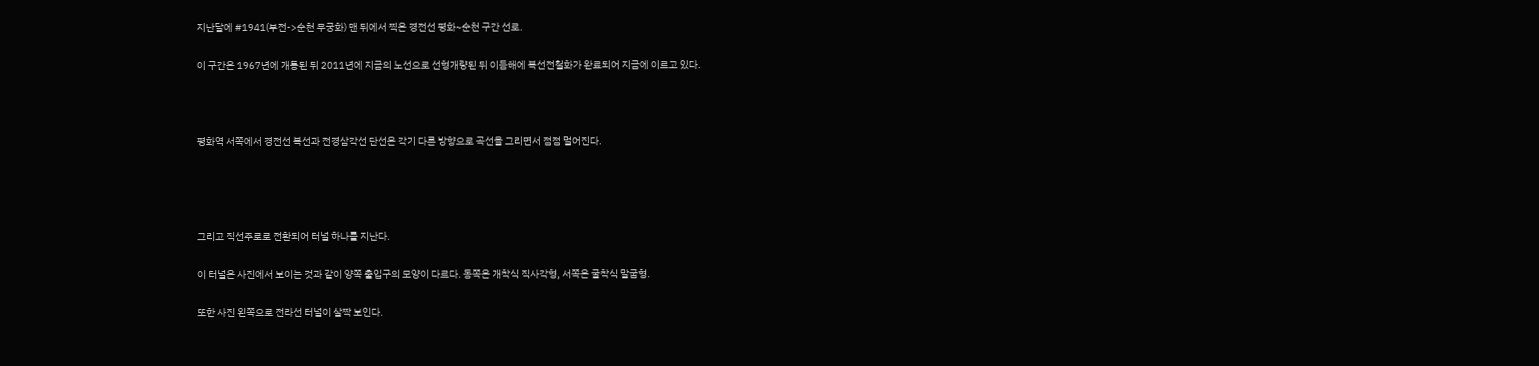지난달에 #1941(부전->순천 무궁화) 맨 뒤에서 찍은 경전선 평화~순천 구간 선로.

이 구간은 1967년에 개통된 뒤 2011년에 지금의 노선으로 선형개량된 뒤 이듬해에 복선전철화가 완료되어 지금에 이르고 있다.



평화역 서쪽에서 경전선 복선과 전경삼각선 단선은 각기 다른 방향으로 곡선을 그리면서 점점 멀어진다.




그리고 직선주로로 전환되어 터널 하나를 지난다.

이 터널은 사진에서 보이는 것과 같이 양쪽 출입구의 모양이 다르다. 동쪽은 개착식 직사각형, 서쪽은 굴착식 말굽형.

또한 사진 왼쪽으로 전라선 터널이 살짝 보인다.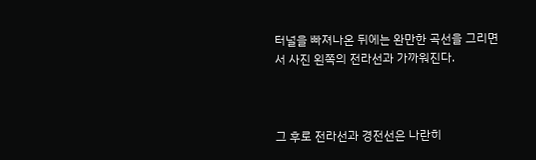터널을 빠져나온 뒤에는 완만한 곡선을 그리면서 사진 왼쪽의 전라선과 가까워진다.



그 후로 전라선과 경전선은 나란히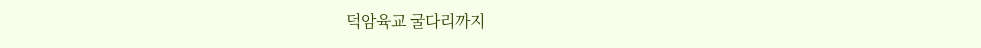덕암육교 굴다리까지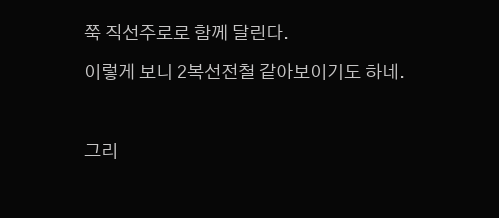쭉 직선주로로 함께 달린다.

이렇게 보니 2복선전철 같아보이기도 하네.



그리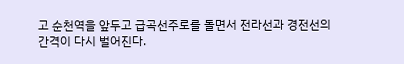고 순천역을 앞두고 급곡선주로를 돌면서 전라선과 경전선의 간격이 다시 벌어진다.